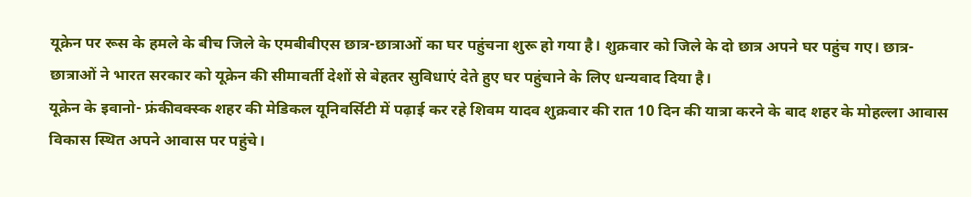यूक्रेन पर रूस के हमले के बीच जिले के एमबीबीएस छात्र-छात्राओं का घर पहुंचना शुरू हो गया है। शुक्रवार को जिले के दो छात्र अपने घर पहुंच गए। छात्र-छात्राओं ने भारत सरकार को यूक्रेन की सीमावर्ती देशों से बेहतर सुविधाएं देते हुए घर पहुंचाने के लिए धन्यवाद दिया है।
यूक्रेन के इवानो- फ्रंकीवक्स्क शहर की मेडिकल यूनिवर्सिटी में पढ़ाई कर रहे शिवम यादव शुक्रवार की रात 10 दिन की यात्रा करने के बाद शहर के मोहल्ला आवास विकास स्थित अपने आवास पर पहुंचे।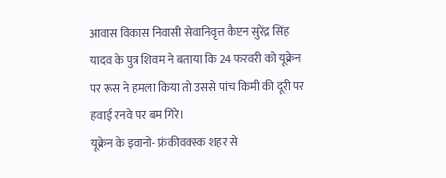आवास विकास निवासी सेवानिवृत्त कैप्टन सुरेंद्र सिंह यादव के पुत्र शिवम ने बताया कि 24 फरवरी को यूक्रेन पर रूस ने हमला किया तो उससे पांच किमी की दूरी पर हवाई रनवे पर बम गिरे।
यूक्रेन के इवानो- फ्रंकीवक्स्क शहर से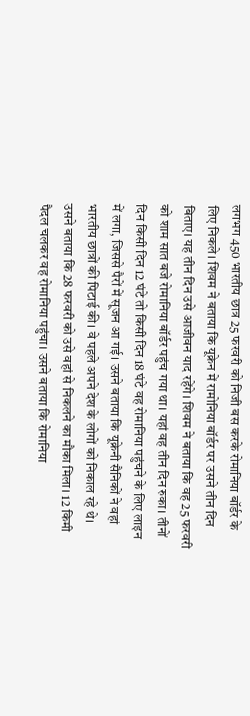लगभग 450 भारतीय छात्र 25 फरवरी को निजी बस करके रोमानिया बॉर्डर के लिए निकले। शिवम ने बताया कि यूक्रेन में रामोनिया बॉर्डर पर उसने तीन दिन बिताए। यह तीन दिन उसे आजीवन याद रहेंगे। शिवम ने बताया कि वह 25 फरवरी को शाम सात बजे रोमानिया बॉर्डर पहुंच गया था। यहां वह तीन दिन रुका। तीनों दिन किसी दिन 12 घंटे तो किसी दिन 18 घंटे वह रोमानिया पहुंचने के लिए लाइन में लगा, जिससे पैरों में सूजन आ गई। उसने बताया कि यूक्रेनी सैनिकों ने वहां भारतीय छात्रों की पिटाई की। वे पहले अपने देश के लोगों को निकाल रहे थे।
उसने बताया कि 28 फरवरी को उसे वहां से निकलने का मौका मिला। 12 किमी पैदल चलकर वह रोमानिया पहुंचा। उसने बताया कि रोमानिया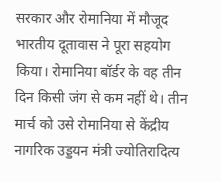सरकार और रोमानिया में मौजूद भारतीय दूतावास ने पूरा सहयोग किया। रोमानिया बॉर्डर के वह तीन दिन किसी जंग से कम नहीं थे। तीन मार्च को उसे रोमानिया से केंद्रीय नागरिक उड्डयन मंत्री ज्योतिरादित्य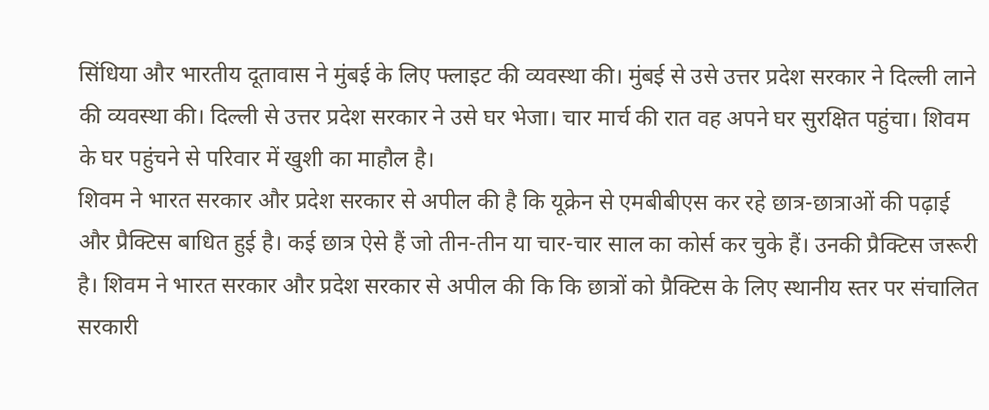सिंधिया और भारतीय दूतावास ने मुंबई के लिए फ्लाइट की व्यवस्था की। मुंबई से उसे उत्तर प्रदेश सरकार ने दिल्ली लाने की व्यवस्था की। दिल्ली से उत्तर प्रदेश सरकार ने उसे घर भेजा। चार मार्च की रात वह अपने घर सुरक्षित पहुंचा। शिवम के घर पहुंचने से परिवार में खुशी का माहौल है।
शिवम ने भारत सरकार और प्रदेश सरकार से अपील की है कि यूक्रेन से एमबीबीएस कर रहे छात्र-छात्राओं की पढ़ाई और प्रैक्टिस बाधित हुई है। कई छात्र ऐसे हैं जो तीन-तीन या चार-चार साल का कोर्स कर चुके हैं। उनकी प्रैक्टिस जरूरी है। शिवम ने भारत सरकार और प्रदेश सरकार से अपील की कि कि छात्रों को प्रैक्टिस के लिए स्थानीय स्तर पर संचालित सरकारी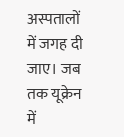अस्पतालों में जगह दी जाए। जब तक यूक्रेन में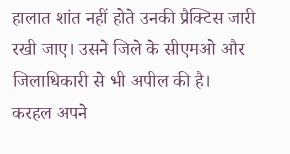हालात शांत नहीं होते उनकी प्रैक्टिस जारी रखी जाए। उसने जिले के सीएमओ और जिलाधिकारी से भी अपील की है।
करहल अपने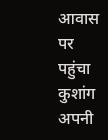आवास पर पहुंचा कुशांग अपनी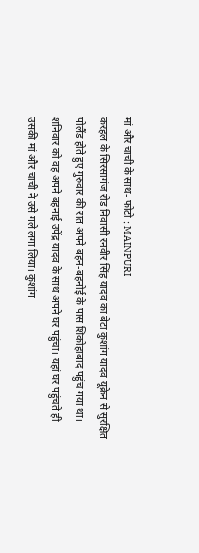मां और चाची के साथ- फोटो : MAINPURI
करहल के सिरसागंज रोड निवासी रनवीर सिंह यादव का बेटा कुशांग यादव यूक्रेन से सुरक्षित पोलैंड होते हुए गुरुवार की रात अपने बहन-बहनोई के पास शिकोहाबाद पहुंच गया था। शनिवार को वह अपने बहनाई उपेंद्र यादव के साथ अपने घर पहुंचा। यहां घर पहुंचते ही उसकी मां और चाची ने उसे गले लगा लिया। कुशांग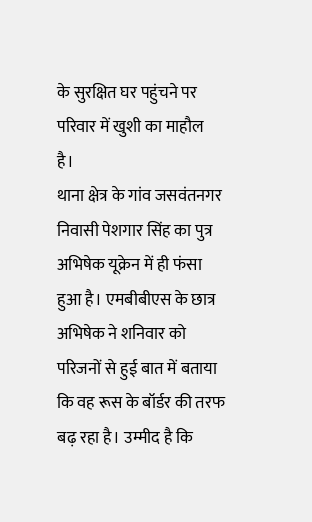के सुरक्षित घर पहुंचने पर परिवार में खुशी का माहौल है।
थाना क्षेत्र के गांव जसवंतनगर निवासी पेशगार सिंह का पुत्र अभिषेक यूक्रेन में ही फंसा हुआ है। एमबीबीएस के छात्र अभिषेक ने शनिवार को परिजनों से हुई बात में बताया कि वह रूस के बॉर्डर की तरफ बढ़ रहा है। उम्मीद है कि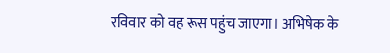रविवार को वह रूस पहुंच जाएगा। अभिषेक के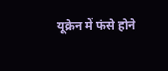यूक्रेन में फंसे होने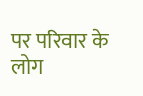पर परिवार के लोग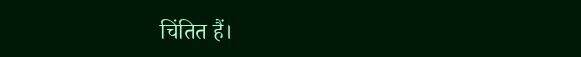चिंतित हैं।